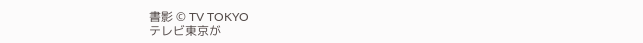書影 © TV TOKYO
テレビ東京が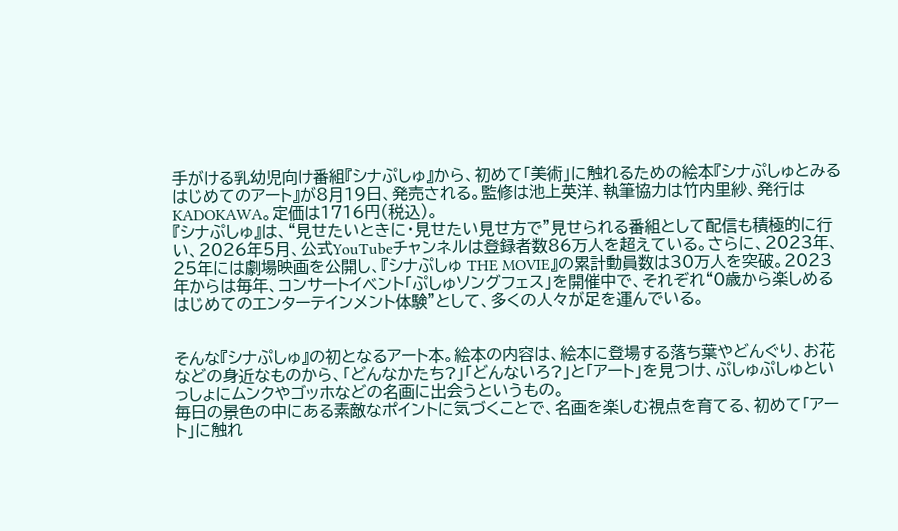手がける乳幼児向け番組『シナぷしゅ』から、初めて「美術」に触れるための絵本『シナぷしゅとみる はじめてのアート』が8月19日、発売される。監修は池上英洋、執筆協力は竹内里紗、発行はKADOKAWA。定価は1716円(税込)。
『シナぷしゅ』は、“見せたいときに・見せたい見せ方で”見せられる番組として配信も積極的に行い、2026年5月、公式YouTubeチャンネルは登録者数86万人を超えている。さらに、2023年、25年には劇場映画を公開し、『シナぷしゅ THE MOVIE』の累計動員数は30万人を突破。2023年からは毎年、コンサートイベント「ぷしゅソングフェス」を開催中で、それぞれ“0歳から楽しめるはじめてのエンターテインメント体験”として、多くの人々が足を運んでいる。


そんな『シナぷしゅ』の初となるアート本。絵本の内容は、絵本に登場する落ち葉やどんぐり、お花などの身近なものから、「どんなかたち?」「どんないろ?」と「アート」を見つけ、ぷしゅぷしゅといっしょにムンクやゴッホなどの名画に出会うというもの。
毎日の景色の中にある素敵なポイントに気づくことで、名画を楽しむ視点を育てる、初めて「アート」に触れ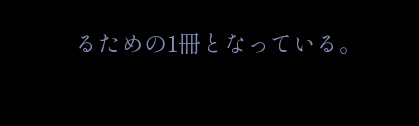るための1冊となっている。